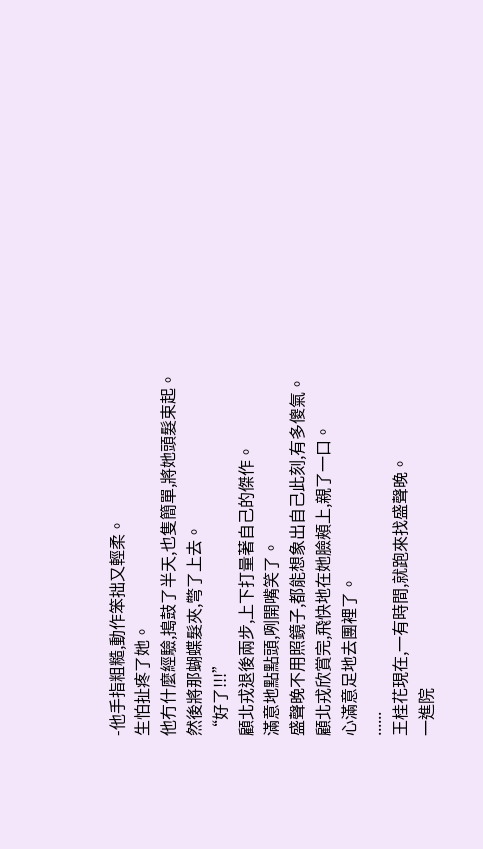-他手指粗糙,動作笨拙又輕柔。
生怕扯疼了她。
他冇什麼經驗,搗鼓了半天,也隻簡單,將她頭髮束起。
然後將那蝴蝶髮夾,彆了上去。
“好了!!!”
顧北戎退後兩步,上下打量著自己的傑作。
滿意地點點頭,咧開嘴笑了。
盛聲晚不用照鏡子,都能想象出自己此刻,有多傻氣。
顧北戎欣賞完,飛快地在她臉頰上,親了一口。
心滿意足地去團裡了。
......
王桂花現在,一有時間,就跑來找盛聲晚。
一進院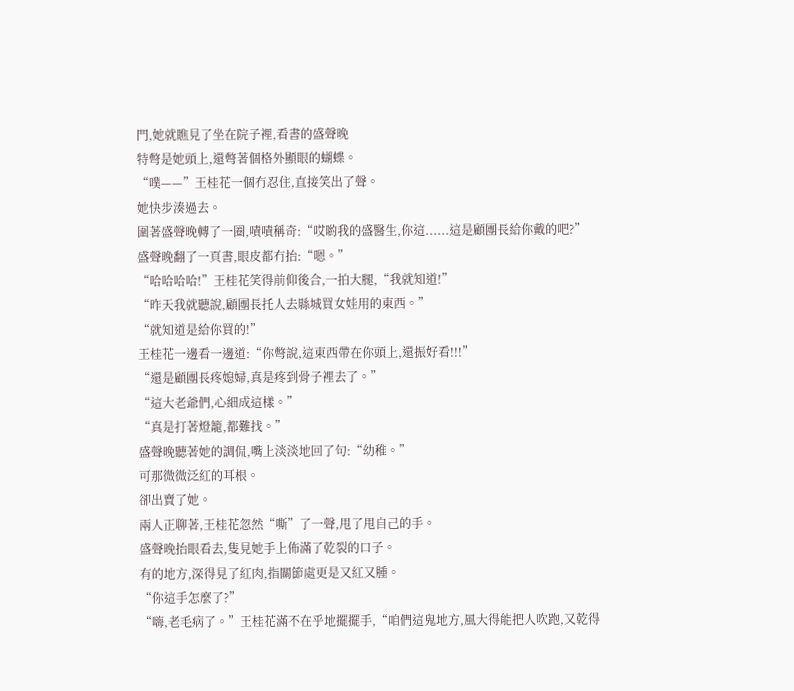門,她就瞧見了坐在院子裡,看書的盛聲晚
特彆是她頭上,還彆著個格外顯眼的蝴蝶。
“噗——”王桂花一個冇忍住,直接笑出了聲。
她快步湊過去。
圍著盛聲晚轉了一圈,嘖嘖稱奇:“哎喲我的盛醫生,你這......這是顧團長給你戴的吧?”
盛聲晚翻了一頁書,眼皮都冇抬:“嗯。”
“哈哈哈哈!”王桂花笑得前仰後合,一拍大腿,“我就知道!”
“昨天我就聽說,顧團長托人去縣城買女娃用的東西。”
“就知道是給你買的!”
王桂花一邊看一邊道:“你彆說,這東西帶在你頭上,還振好看!!!”
“還是顧團長疼媳婦,真是疼到骨子裡去了。”
“這大老爺們,心細成這樣。”
“真是打著燈籠,都難找。”
盛聲晚聽著她的調侃,嘴上淡淡地回了句:“幼稚。”
可那微微泛紅的耳根。
卻出賣了她。
兩人正聊著,王桂花忽然“嘶”了一聲,甩了甩自己的手。
盛聲晚抬眼看去,隻見她手上佈滿了乾裂的口子。
有的地方,深得見了紅肉,指關節處更是又紅又腫。
“你這手怎麼了?”
“嗨,老毛病了。”王桂花滿不在乎地擺擺手,“咱們這鬼地方,風大得能把人吹跑,又乾得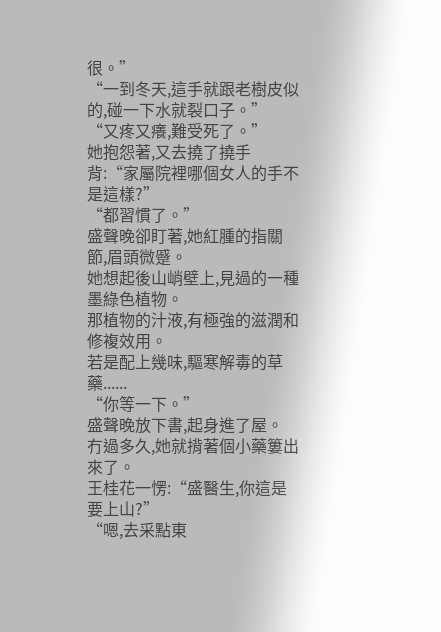很。”
“一到冬天,這手就跟老樹皮似的,碰一下水就裂口子。”
“又疼又癢,難受死了。”
她抱怨著,又去撓了撓手背:“家屬院裡哪個女人的手不是這樣?”
“都習慣了。”
盛聲晚卻盯著,她紅腫的指關節,眉頭微蹙。
她想起後山峭壁上,見過的一種墨綠色植物。
那植物的汁液,有極強的滋潤和修複效用。
若是配上幾味,驅寒解毒的草藥......
“你等一下。”
盛聲晚放下書,起身進了屋。
冇過多久,她就揹著個小藥簍出來了。
王桂花一愣:“盛醫生,你這是要上山?”
“嗯,去采點東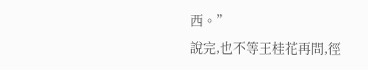西。”
說完,也不等王桂花再問,徑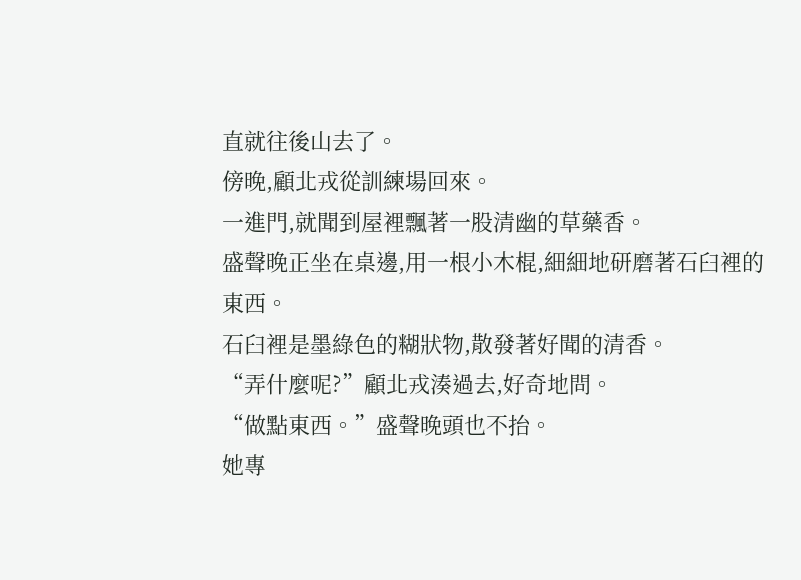直就往後山去了。
傍晚,顧北戎從訓練場回來。
一進門,就聞到屋裡飄著一股清幽的草藥香。
盛聲晚正坐在桌邊,用一根小木棍,細細地研磨著石臼裡的東西。
石臼裡是墨綠色的糊狀物,散發著好聞的清香。
“弄什麼呢?”顧北戎湊過去,好奇地問。
“做點東西。”盛聲晚頭也不抬。
她專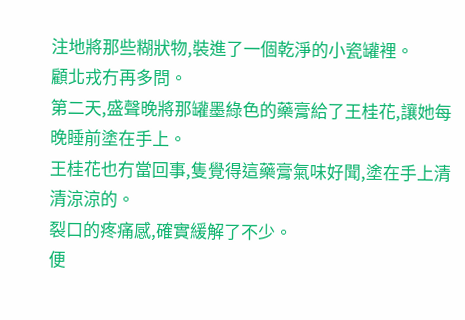注地將那些糊狀物,裝進了一個乾淨的小瓷罐裡。
顧北戎冇再多問。
第二天,盛聲晚將那罐墨綠色的藥膏給了王桂花,讓她每晚睡前塗在手上。
王桂花也冇當回事,隻覺得這藥膏氣味好聞,塗在手上清清涼涼的。
裂口的疼痛感,確實緩解了不少。
便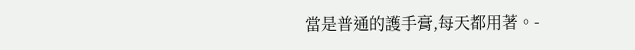當是普通的護手膏,每天都用著。-